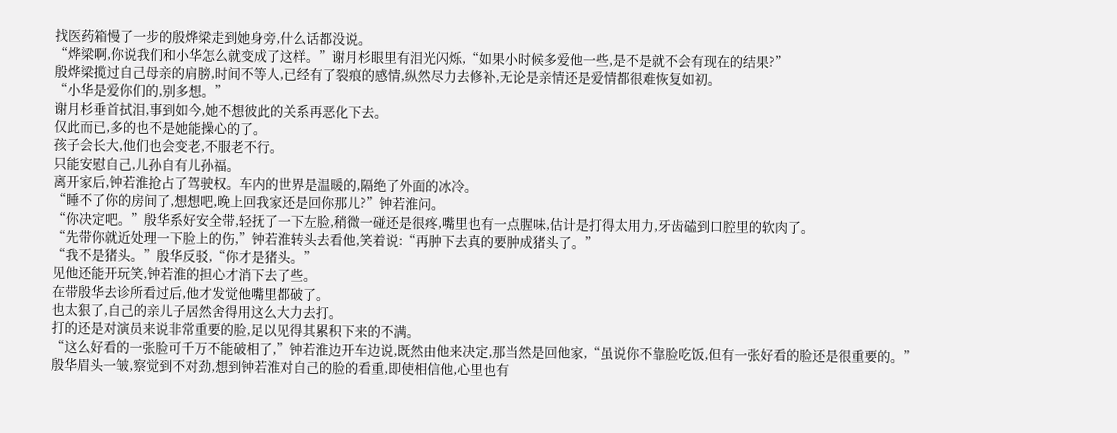找医药箱慢了一步的殷烨梁走到她身旁,什么话都没说。
“烨梁啊,你说我们和小华怎么就变成了这样。”谢月杉眼里有泪光闪烁,“如果小时候多爱他一些,是不是就不会有现在的结果?”
殷烨梁揽过自己母亲的肩膀,时间不等人,已经有了裂痕的感情,纵然尽力去修补,无论是亲情还是爱情都很难恢复如初。
“小华是爱你们的,别多想。”
谢月杉垂首拭泪,事到如今,她不想彼此的关系再恶化下去。
仅此而已,多的也不是她能操心的了。
孩子会长大,他们也会变老,不服老不行。
只能安慰自己,儿孙自有儿孙福。
离开家后,钟若淮抢占了驾驶权。车内的世界是温暖的,隔绝了外面的冰冷。
“睡不了你的房间了,想想吧,晚上回我家还是回你那儿?”钟若淮问。
“你决定吧。”殷华系好安全带,轻抚了一下左脸,稍微一碰还是很疼,嘴里也有一点腥味,估计是打得太用力,牙齿磕到口腔里的软肉了。
“先带你就近处理一下脸上的伤,”钟若淮转头去看他,笑着说:“再肿下去真的要肿成猪头了。”
“我不是猪头。”殷华反驳,“你才是猪头。”
见他还能开玩笑,钟若淮的担心才消下去了些。
在带殷华去诊所看过后,他才发觉他嘴里都破了。
也太狠了,自己的亲儿子居然舍得用这么大力去打。
打的还是对演员来说非常重要的脸,足以见得其累积下来的不满。
“这么好看的一张脸可千万不能破相了,”钟若淮边开车边说,既然由他来决定,那当然是回他家,“虽说你不靠脸吃饭,但有一张好看的脸还是很重要的。”
殷华眉头一皱,察觉到不对劲,想到钟若淮对自己的脸的看重,即使相信他,心里也有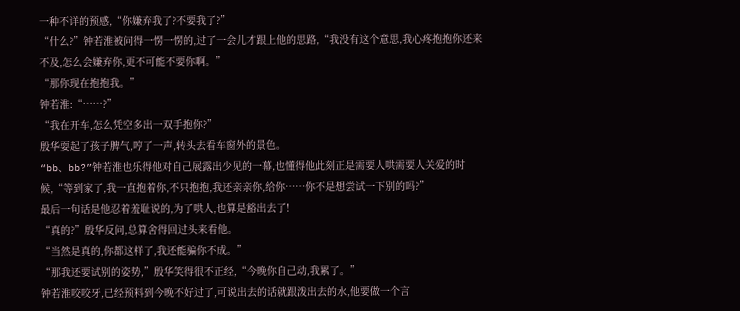一种不详的预感,“你嫌弃我了?不要我了?”
“什么?”钟若淮被问得一愣一愣的,过了一会儿才跟上他的思路,“我没有这个意思,我心疼抱抱你还来不及,怎么会嫌弃你,更不可能不要你啊。”
“那你现在抱抱我。”
钟若淮:“……?”
“我在开车,怎么凭空多出一双手抱你?”
殷华耍起了孩子脾气,哼了一声,转头去看车窗外的景色。
“bb、bb?”钟若淮也乐得他对自己展露出少见的一幕,也懂得他此刻正是需要人哄需要人关爱的时候,“等到家了,我一直抱着你,不只抱抱,我还亲亲你,给你……你不是想尝试一下别的吗?”
最后一句话是他忍着羞耻说的,为了哄人,也算是豁出去了!
“真的?”殷华反问,总算舍得回过头来看他。
“当然是真的,你都这样了,我还能骗你不成。”
“那我还要试别的姿势,”殷华笑得很不正经,“今晚你自己动,我累了。”
钟若淮咬咬牙,已经预料到今晚不好过了,可说出去的话就跟泼出去的水,他要做一个言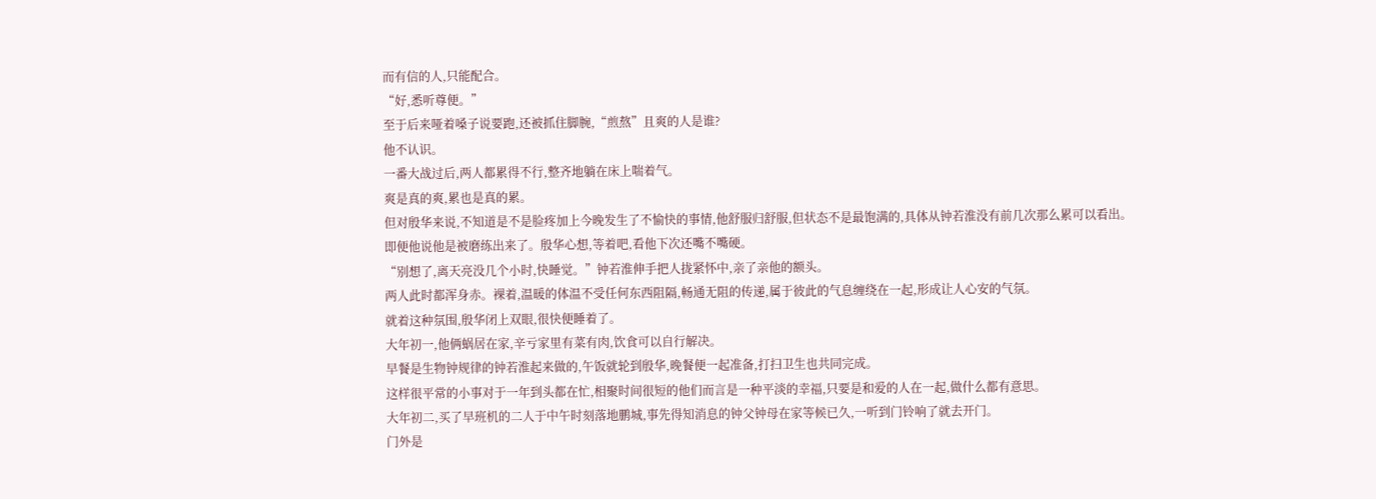而有信的人,只能配合。
“好,悉听尊便。”
至于后来哑着嗓子说要跑,还被抓住脚腕,“煎熬”且爽的人是谁?
他不认识。
一番大战过后,两人都累得不行,整齐地躺在床上喘着气。
爽是真的爽,累也是真的累。
但对殷华来说,不知道是不是脸疼加上今晚发生了不愉快的事情,他舒服归舒服,但状态不是最饱满的,具体从钟若淮没有前几次那么累可以看出。
即便他说他是被磨练出来了。殷华心想,等着吧,看他下次还嘴不嘴硬。
“别想了,离天亮没几个小时,快睡觉。”钟若淮伸手把人拢紧怀中,亲了亲他的额头。
两人此时都浑身赤。裸着,温暖的体温不受任何东西阻隔,畅通无阻的传递,属于彼此的气息缠绕在一起,形成让人心安的气氛。
就着这种氛围,殷华闭上双眼,很快便睡着了。
大年初一,他俩蜗居在家,辛亏家里有菜有肉,饮食可以自行解决。
早餐是生物钟规律的钟若淮起来做的,午饭就轮到殷华,晚餐便一起准备,打扫卫生也共同完成。
这样很平常的小事对于一年到头都在忙,相聚时间很短的他们而言是一种平淡的幸福,只要是和爱的人在一起,做什么都有意思。
大年初二,买了早班机的二人于中午时刻落地鹏城,事先得知消息的钟父钟母在家等候已久,一听到门铃响了就去开门。
门外是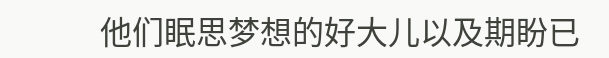他们眠思梦想的好大儿以及期盼已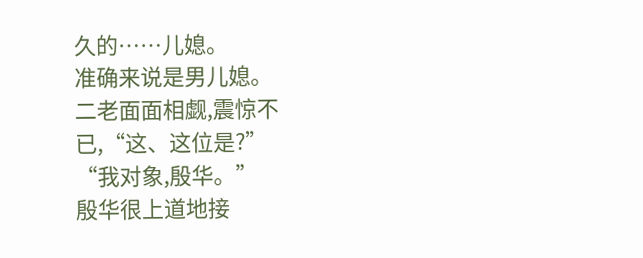久的……儿媳。
准确来说是男儿媳。
二老面面相觑,震惊不已,“这、这位是?”
“我对象,殷华。”
殷华很上道地接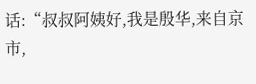话:“叔叔阿姨好,我是殷华,来自京市,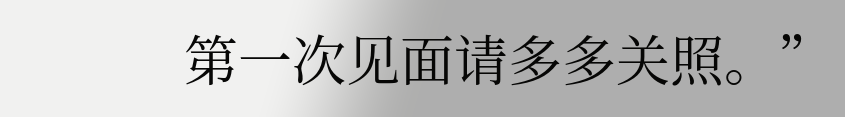第一次见面请多多关照。”